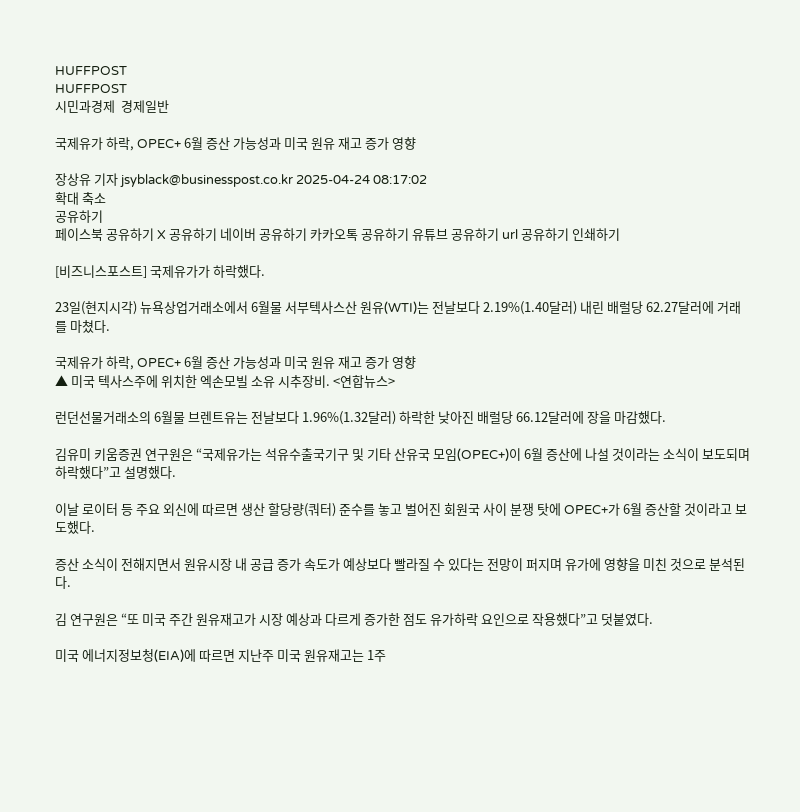HUFFPOST
HUFFPOST
시민과경제  경제일반

국제유가 하락, OPEC+ 6월 증산 가능성과 미국 원유 재고 증가 영향

장상유 기자 jsyblack@businesspost.co.kr 2025-04-24 08:17:02
확대 축소
공유하기
페이스북 공유하기 X 공유하기 네이버 공유하기 카카오톡 공유하기 유튜브 공유하기 url 공유하기 인쇄하기

[비즈니스포스트] 국제유가가 하락했다.

23일(현지시각) 뉴욕상업거래소에서 6월물 서부텍사스산 원유(WTI)는 전날보다 2.19%(1.40달러) 내린 배럴당 62.27달러에 거래를 마쳤다.

국제유가 하락, OPEC+ 6월 증산 가능성과 미국 원유 재고 증가 영향
▲ 미국 텍사스주에 위치한 엑손모빌 소유 시추장비. <연합뉴스>

런던선물거래소의 6월물 브렌트유는 전날보다 1.96%(1.32달러) 하락한 낮아진 배럴당 66.12달러에 장을 마감했다.

김유미 키움증권 연구원은 “국제유가는 석유수출국기구 및 기타 산유국 모임(OPEC+)이 6월 증산에 나설 것이라는 소식이 보도되며 하락했다”고 설명했다.

이날 로이터 등 주요 외신에 따르면 생산 할당량(쿼터) 준수를 놓고 벌어진 회원국 사이 분쟁 탓에 OPEC+가 6월 증산할 것이라고 보도했다.

증산 소식이 전해지면서 원유시장 내 공급 증가 속도가 예상보다 빨라질 수 있다는 전망이 퍼지며 유가에 영향을 미친 것으로 분석된다.

김 연구원은 “또 미국 주간 원유재고가 시장 예상과 다르게 증가한 점도 유가하락 요인으로 작용했다”고 덧붙였다.

미국 에너지정보청(EIA)에 따르면 지난주 미국 원유재고는 1주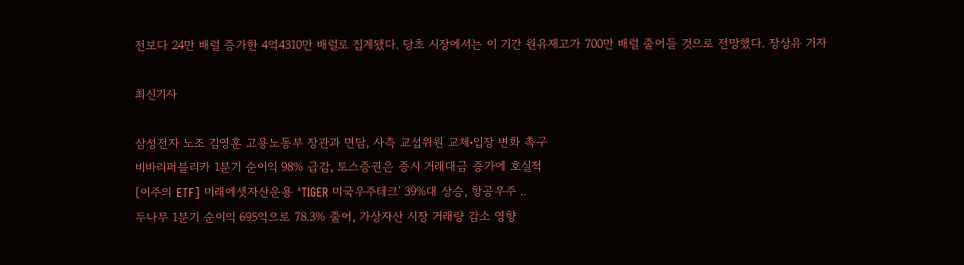전보다 24만 배럴 증가한 4억4310만 배럴로 집계됐다. 당초 시장에서는 이 기간 원유재고가 700만 배럴 줄어들 것으로 전망했다. 장상유 기자

최신기사

삼성전자 노조 김영훈 고용노동부 장관과 면담, 사측 교섭위원 교체ᐧ입장 변화 촉구
비바리퍼블리카 1분기 순이익 98% 급감, 토스증권은 증시 거래대금 증가에 호실적
[이주의 ETF] 미래에셋자산운용 'TIGER 미국우주테크' 39%대 상승, 항공우주 ..
두나무 1분기 순이익 695억으로 78.3% 줄어, 가상자산 시장 거래량 감소 영향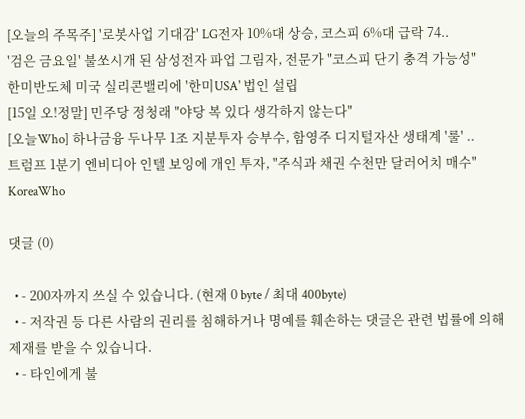[오늘의 주목주] '로봇사업 기대감' LG전자 10%대 상승, 코스피 6%대 급락 74..
'검은 금요일' 불쏘시개 된 삼성전자 파업 그림자, 전문가 "코스피 단기 충격 가능성"
한미반도체 미국 실리콘밸리에 '한미USA' 법인 설립
[15일 오!정말] 민주당 정청래 "야당 복 있다 생각하지 않는다"
[오늘Who] 하나금융 두나무 1조 지분투자 승부수, 함영주 디지털자산 생태계 '룰' ..
트럼프 1분기 엔비디아 인텔 보잉에 개인 투자, "주식과 채권 수천만 달러어치 매수"
KoreaWho

댓글 (0)

  • - 200자까지 쓰실 수 있습니다. (현재 0 byte / 최대 400byte)
  • - 저작권 등 다른 사람의 권리를 침해하거나 명예를 훼손하는 댓글은 관련 법률에 의해 제재를 받을 수 있습니다.
  • - 타인에게 불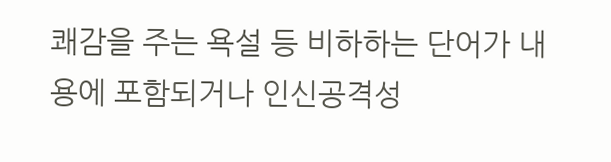쾌감을 주는 욕설 등 비하하는 단어가 내용에 포함되거나 인신공격성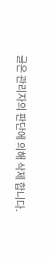글은 관리자의 판단에 의해 삭제 합니다.